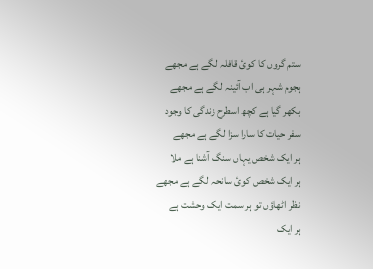ستم گروں کا کوئ قافلہ لگے ہے مجھے
ہجوم شہر ہی اب آئینہ لگے ہے مجھے
بکھر گیا ہے کچھ اسطرح زندگی کا وجود
سفر حیات کا سارا سزا لگے ہے مجھے
ہر ایک شخص یہاں سنگ آشنا ہے ملا
ہر ایک شخص کوئ سانحہ لگے ہے مجھے
نظر اٹھاؤں تو ہر سمت ایک وحشت ہے
ہر ایک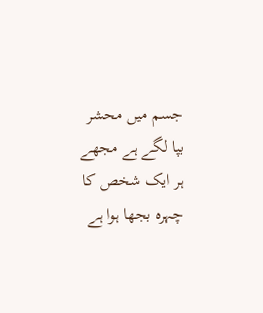جسم میں محشر بپا لگے ہے مجھے
ہر ایک شخص کا چہرہ بجھا ہوا ہے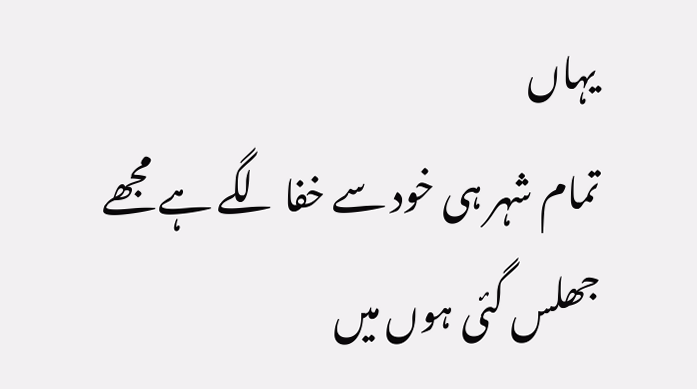یہاں
تمام شہر ہی خود سے خفا لگے ہے مجھے
جھلس گئی ہوں میں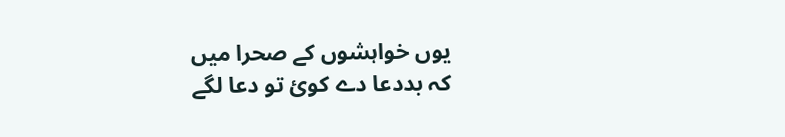یوں خواہشوں کے صحرا میں
کہ بددعا دے کوئ تو دعا لگے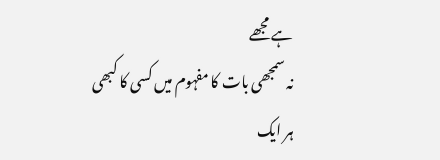ہے مجھے
نہ سمجھی بات کا مفہوم میں کسی کا کبھی
ہر ایک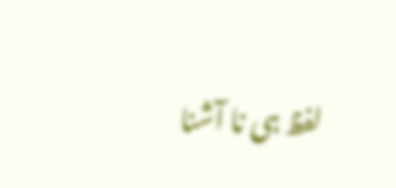لفظ ہی نا آشنا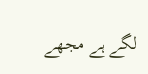لگے ہے مجھے